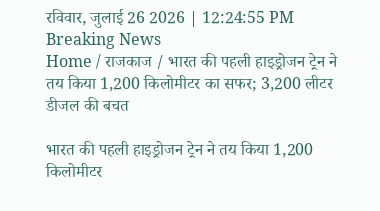रविवार, जुलाई 26 2026 | 12:24:55 PM
Breaking News
Home / राजकाज / भारत की पहली हाइड्रोजन ट्रेन ने तय किया 1,200 किलोमीटर का सफर; 3,200 लीटर डीजल की बचत

भारत की पहली हाइड्रोजन ट्रेन ने तय किया 1,200 किलोमीटर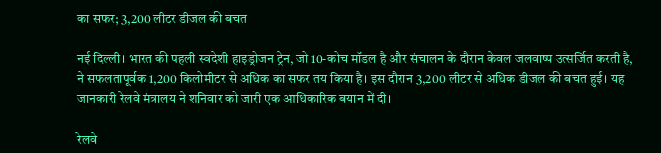का सफर; 3,200 लीटर डीजल की बचत

नई दिल्ली। भारत की पहली स्वदेशी हाइड्रोजन ट्रेन, जो 10-कोच मॉडल है और संचालन के दौरान केवल जलवाष्प उत्सर्जित करती है, ने सफलतापूर्वक 1,200 किलोमीटर से अधिक का सफर तय किया है। इस दौरान 3,200 लीटर से अधिक डीजल की बचत हुई। यह जानकारी रेलवे मंत्रालय ने शनिवार को जारी एक आधिकारिक बयान में दी।

रेलवे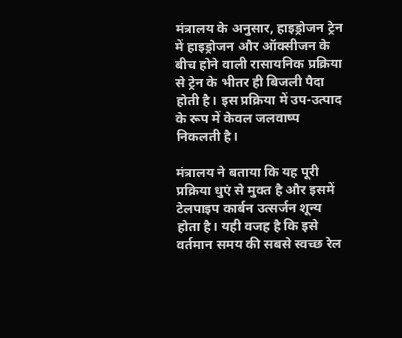मंत्रालय के अनुसार, हाइड्रोजन ट्रेन में हाइड्रोजन और ऑक्सीजन के बीच होने वाली रासायनिक प्रक्रिया से ट्रेन के भीतर ही बिजली पैदा होती है। इस प्रक्रिया में उप-उत्पाद के रूप में केवल जलवाष्प निकलती है।

मंत्रालय ने बताया कि यह पूरी प्रक्रिया धुएं से मुक्त है और इसमें टेलपाइप कार्बन उत्सर्जन शून्य होता है। यही वजह है कि इसे वर्तमान समय की सबसे स्वच्छ रेल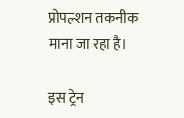प्रोपल्शन तकनीक माना जा रहा है।

इस ट्रेन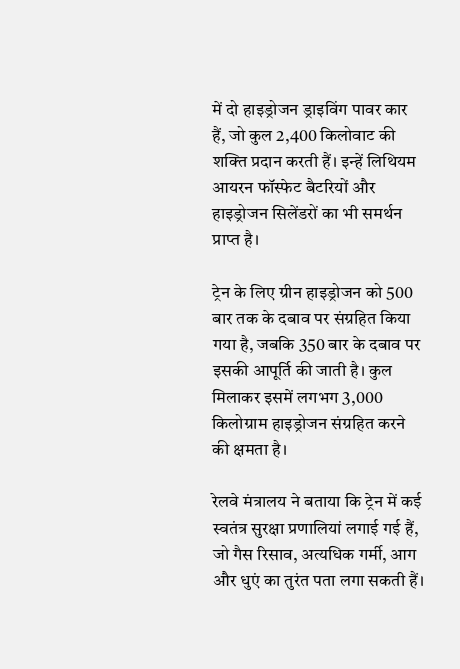में दो हाइड्रोजन ड्राइविंग पावर कार हैं, जो कुल 2,400 किलोवाट की शक्ति प्रदान करती हैं। इन्हें लिथियम आयरन फॉस्फेट बैटरियों और हाइड्रोजन सिलेंडरों का भी समर्थन प्राप्त है।

ट्रेन के लिए ग्रीन हाइड्रोजन को 500 बार तक के दबाव पर संग्रहित किया गया है, जबकि 350 बार के दबाव पर इसकी आपूर्ति की जाती है। कुल मिलाकर इसमें लगभग 3,000 किलोग्राम हाइड्रोजन संग्रहित करने की क्षमता है।

रेलवे मंत्रालय ने बताया कि ट्रेन में कई स्वतंत्र सुरक्षा प्रणालियां लगाई गई हैं, जो गैस रिसाव, अत्यधिक गर्मी, आग और धुएं का तुरंत पता लगा सकती हैं।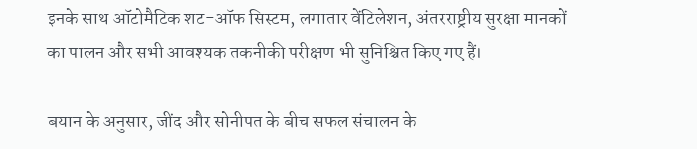इनके साथ ऑटोमैटिक शट-ऑफ सिस्टम, लगातार वेंटिलेशन, अंतरराष्ट्रीय सुरक्षा मानकों का पालन और सभी आवश्यक तकनीकी परीक्षण भी सुनिश्चित किए गए हैं।

बयान के अनुसार, जींद और सोनीपत के बीच सफल संचालन के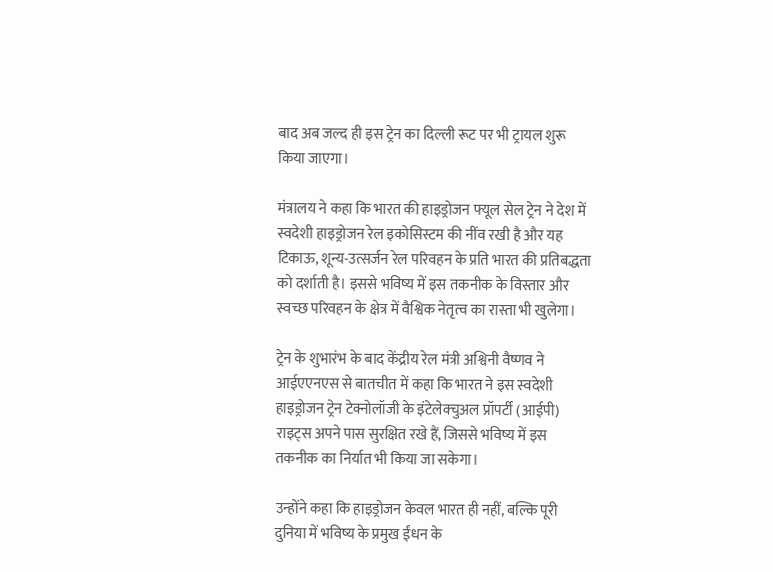बाद अब जल्द ही इस ट्रेन का दिल्ली रूट पर भी ट्रायल शुरू किया जाएगा।

मंत्रालय ने कहा कि भारत की हाइड्रोजन फ्यूल सेल ट्रेन ने देश में स्वदेशी हाइड्रोजन रेल इकोसिस्टम की नींव रखी है और यह टिकाऊ, शून्य-उत्सर्जन रेल परिवहन के प्रति भारत की प्रतिबद्धता को दर्शाती है। इससे भविष्य में इस तकनीक के विस्तार और स्वच्छ परिवहन के क्षेत्र में वैश्विक नेतृत्व का रास्ता भी खुलेगा।

ट्रेन के शुभारंभ के बाद केंद्रीय रेल मंत्री अश्विनी वैष्णव ने आईएएनएस से बातचीत में कहा कि भारत ने इस स्वदेशी हाइड्रोजन ट्रेन टेक्नोलॉजी के इंटेलेक्चुअल प्रॉपर्टी (आईपी) राइट्स अपने पास सुरक्षित रखे हैं, जिससे भविष्य में इस तकनीक का निर्यात भी किया जा सकेगा।

उन्होंने कहा कि हाइड्रोजन केवल भारत ही नहीं, बल्कि पूरी दुनिया में भविष्य के प्रमुख ईंधन के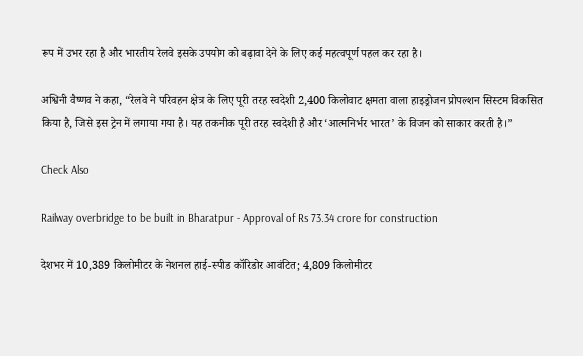रूप में उभर रहा है और भारतीय रेलवे इसके उपयोग को बढ़ावा देने के लिए कई महत्वपूर्ण पहल कर रहा है।

अश्विनी वैष्णव ने कहा, “रेलवे ने परिवहन क्षेत्र के लिए पूरी तरह स्वदेशी 2,400 किलोवाट क्षमता वाला हाइड्रोजन प्रोपल्शन सिस्टम विकसित किया है, जिसे इस ट्रेन में लगाया गया है। यह तकनीक पूरी तरह स्वदेशी है और ‘आत्मनिर्भर भारत’ के विजन को साकार करती है।”

Check Also

Railway overbridge to be built in Bharatpur - Approval of Rs 73.34 crore for construction

देशभर में 10,389 किलोमीटर के नेशनल हाई-स्पीड कॉरिडोर आवंटित; 4,809 किलोमीटर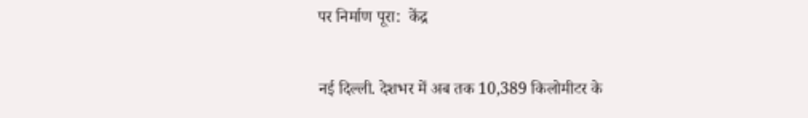पर निर्माण पूरा:  केंद्र

नई दिल्ली. देशभर में अब तक 10,389 किलोमीटर के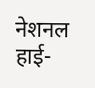नेशनल हाई-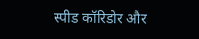स्पीड कॉरिडोर और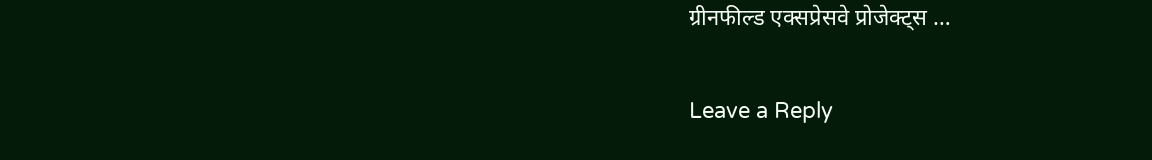ग्रीनफील्ड एक्सप्रेसवे प्रोजेक्ट्स …

Leave a Reply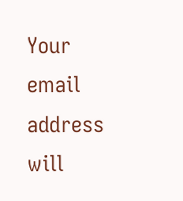Your email address will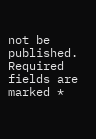not be published. Required fields are marked *